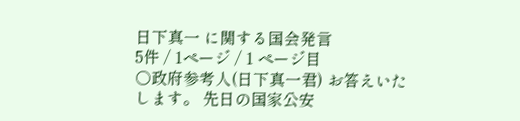日下真一 に関する国会発言
5件 / 1ページ / 1 ページ目
○政府参考人(日下真一君) お答えいたします。 先日の国家公安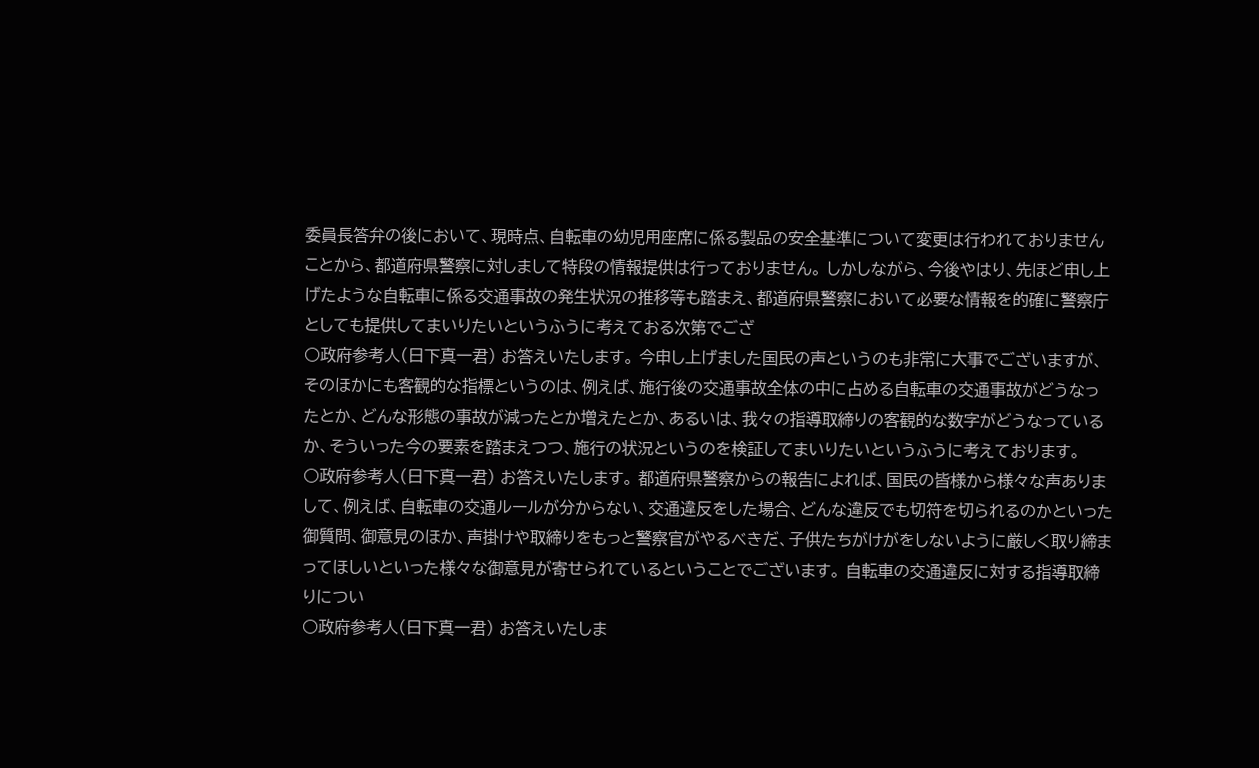委員長答弁の後において、現時点、自転車の幼児用座席に係る製品の安全基準について変更は行われておりませんことから、都道府県警察に対しまして特段の情報提供は行っておりません。 しかしながら、今後やはり、先ほど申し上げたような自転車に係る交通事故の発生状況の推移等も踏まえ、都道府県警察において必要な情報を的確に警察庁としても提供してまいりたいというふうに考えておる次第でござ
○政府参考人(日下真一君) お答えいたします。 今申し上げました国民の声というのも非常に大事でございますが、そのほかにも客観的な指標というのは、例えば、施行後の交通事故全体の中に占める自転車の交通事故がどうなったとか、どんな形態の事故が減ったとか増えたとか、あるいは、我々の指導取締りの客観的な数字がどうなっているか、そういった今の要素を踏まえつつ、施行の状況というのを検証してまいりたいというふうに考えております。
○政府参考人(日下真一君) お答えいたします。 都道府県警察からの報告によれば、国民の皆様から様々な声ありまして、例えば、自転車の交通ルールが分からない、交通違反をした場合、どんな違反でも切符を切られるのかといった御質問、御意見のほか、声掛けや取締りをもっと警察官がやるべきだ、子供たちがけがをしないように厳しく取り締まってほしいといった様々な御意見が寄せられているということでございます。 自転車の交通違反に対する指導取締りについ
○政府参考人(日下真一君) お答えいたしま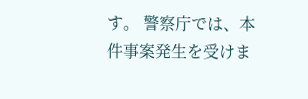す。 警察庁では、本件事案発生を受けま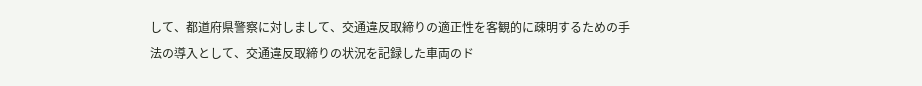して、都道府県警察に対しまして、交通違反取締りの適正性を客観的に疎明するための手法の導入として、交通違反取締りの状況を記録した車両のド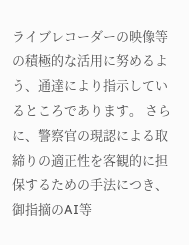ライブレコーダーの映像等の積極的な活用に努めるよう、通達により指示しているところであります。 さらに、警察官の現認による取締りの適正性を客観的に担保するための手法につき、御指摘のAI等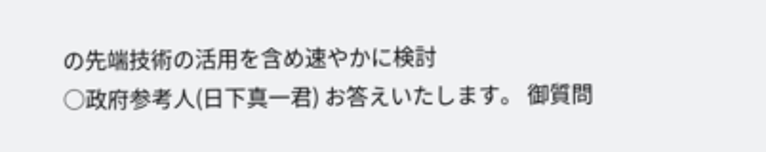の先端技術の活用を含め速やかに検討
○政府参考人(日下真一君) お答えいたします。 御質問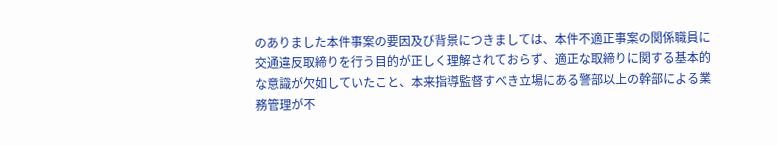のありました本件事案の要因及び背景につきましては、本件不適正事案の関係職員に交通違反取締りを行う目的が正しく理解されておらず、適正な取締りに関する基本的な意識が欠如していたこと、本来指導監督すべき立場にある警部以上の幹部による業務管理が不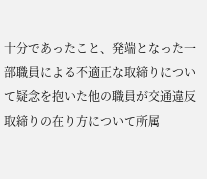十分であったこと、発端となった一部職員による不適正な取締りについて疑念を抱いた他の職員が交通違反取締りの在り方について所属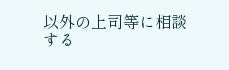以外の上司等に相談する